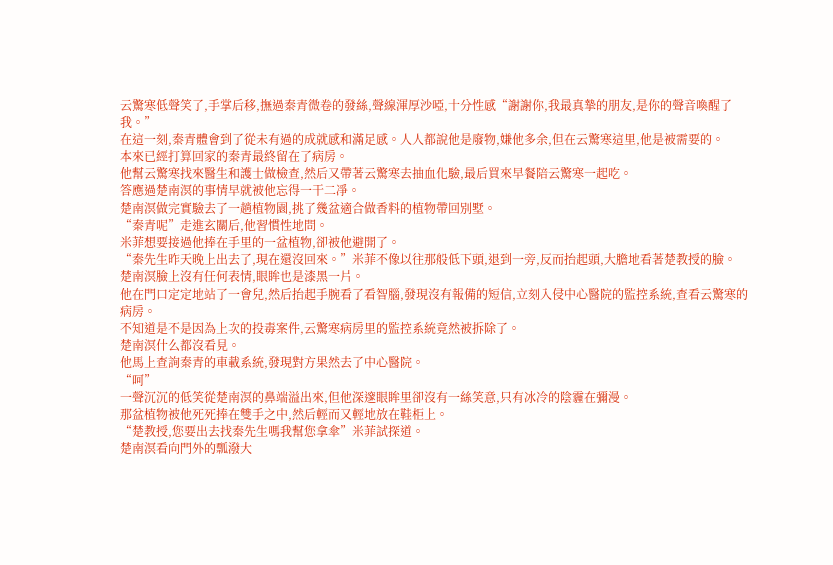云驚寒低聲笑了,手掌后移,撫過秦青微卷的發絲,聲線渾厚沙啞,十分性感“謝謝你,我最真摯的朋友,是你的聲音喚醒了我。”
在這一刻,秦青體會到了從未有過的成就感和滿足感。人人都說他是廢物,嫌他多余,但在云驚寒這里,他是被需要的。
本來已經打算回家的秦青最終留在了病房。
他幫云驚寒找來醫生和護士做檢查,然后又帶著云驚寒去抽血化驗,最后買來早餐陪云驚寒一起吃。
答應過楚南溟的事情早就被他忘得一干二凈。
楚南溟做完實驗去了一趟植物園,挑了幾盆適合做香料的植物帶回別墅。
“秦青呢”走進玄關后,他習慣性地問。
米菲想要接過他捧在手里的一盆植物,卻被他避開了。
“秦先生昨天晚上出去了,現在還沒回來。”米菲不像以往那般低下頭,退到一旁,反而抬起頭,大膽地看著楚教授的臉。
楚南溟臉上沒有任何表情,眼眸也是漆黑一片。
他在門口定定地站了一會兒,然后抬起手腕看了看智腦,發現沒有報備的短信,立刻入侵中心醫院的監控系統,查看云驚寒的病房。
不知道是不是因為上次的投毒案件,云驚寒病房里的監控系統竟然被拆除了。
楚南溟什么都沒看見。
他馬上查詢秦青的車載系統,發現對方果然去了中心醫院。
“呵”
一聲沉沉的低笑從楚南溟的鼻端溢出來,但他深邃眼眸里卻沒有一絲笑意,只有冰冷的陰霾在彌漫。
那盆植物被他死死捧在雙手之中,然后輕而又輕地放在鞋柜上。
“楚教授,您要出去找秦先生嗎我幫您拿傘”米菲試探道。
楚南溟看向門外的瓢潑大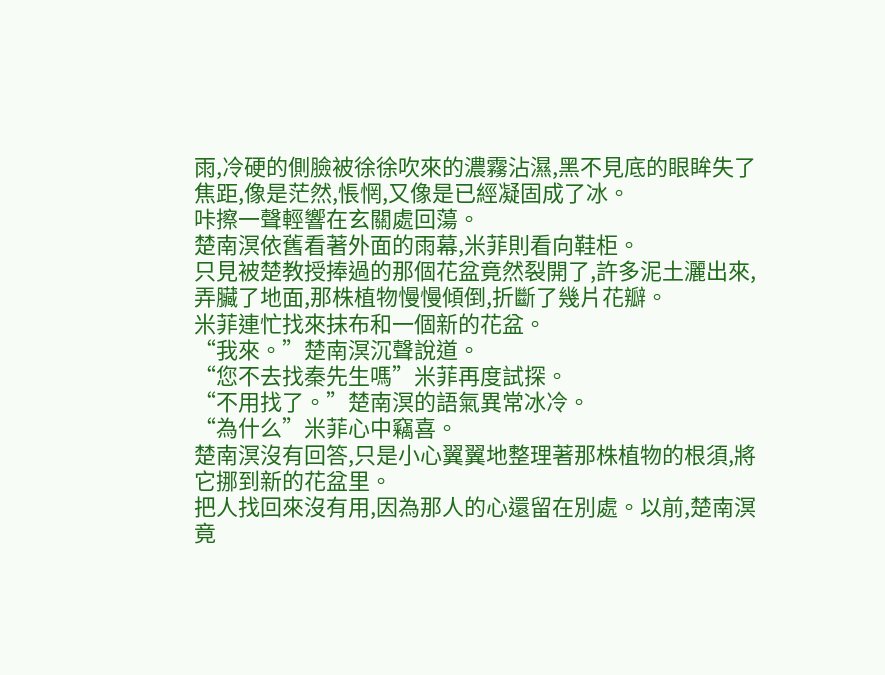雨,冷硬的側臉被徐徐吹來的濃霧沾濕,黑不見底的眼眸失了焦距,像是茫然,悵惘,又像是已經凝固成了冰。
咔擦一聲輕響在玄關處回蕩。
楚南溟依舊看著外面的雨幕,米菲則看向鞋柜。
只見被楚教授捧過的那個花盆竟然裂開了,許多泥土灑出來,弄臟了地面,那株植物慢慢傾倒,折斷了幾片花瓣。
米菲連忙找來抹布和一個新的花盆。
“我來。”楚南溟沉聲說道。
“您不去找秦先生嗎”米菲再度試探。
“不用找了。”楚南溟的語氣異常冰冷。
“為什么”米菲心中竊喜。
楚南溟沒有回答,只是小心翼翼地整理著那株植物的根須,將它挪到新的花盆里。
把人找回來沒有用,因為那人的心還留在別處。以前,楚南溟竟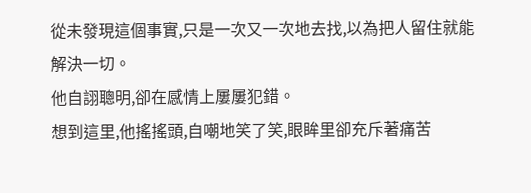從未發現這個事實,只是一次又一次地去找,以為把人留住就能解決一切。
他自詡聰明,卻在感情上屢屢犯錯。
想到這里,他搖搖頭,自嘲地笑了笑,眼眸里卻充斥著痛苦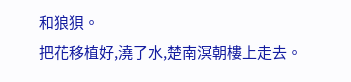和狼狽。
把花移植好,澆了水,楚南溟朝樓上走去。